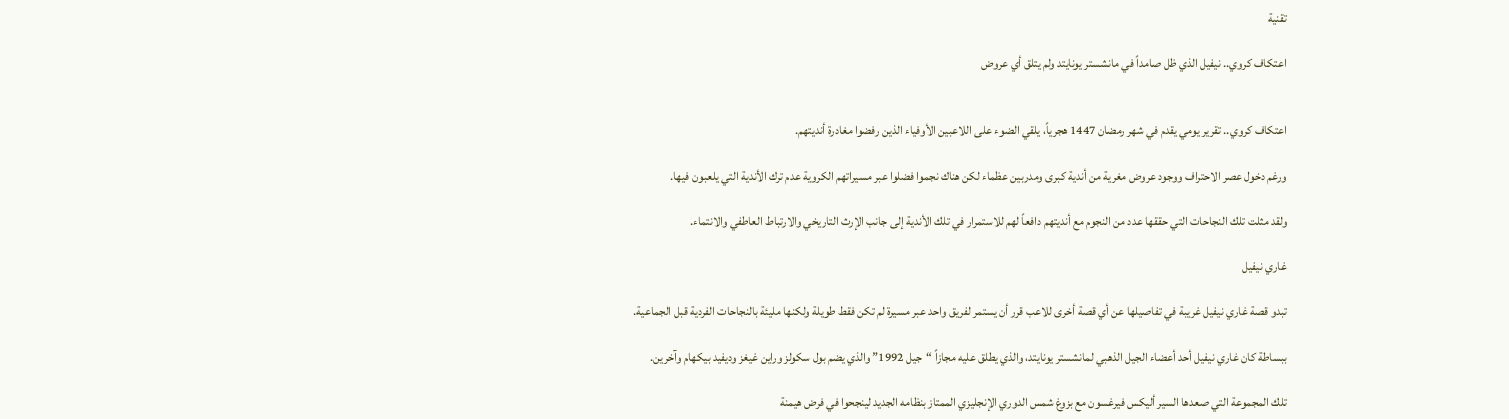تقنية

اعتكاف كروي.. نيفيل الذي ظل صامداً في مانشستر يونايتد ولم يتلق أي عروض


اعتكاف كروي.. تقرير يومي يقدم في شهر رمضان 1447 هجرياً، يلقي الضوء على اللاعبين الأوفياء الذين رفضوا مغادرة أنديتهم.

ورغم دخول عصر الاحتراف ووجود عروض مغرية من أندية كبرى ومدربين عظماء لكن هناك نجموا فضلوا عبر مسيراتهم الكروية عدم ترك الأندية التي يلعبون فيها.

ولقد مثلت تلك النجاحات التي حققها عدد من النجوم مع أنديتهم دافعاً لهم للاستمرار في تلك الأندية إلى جانب الإرث التاريخي والارتباط العاطفي والانتماء.

غاري نيفيل

تبدو قصة غاري نيفيل غريبة في تفاصيلها عن أي قصة أخرى للاعب قرر أن يستمر لفريق واحد عبر مسيرة لم تكن فقط طويلة ولكنها مليئة بالنجاحات الفردية قبل الجماعية.

ببساطة كان غاري نيفيل أحد أعضاء الجيل الذهبي لمانشستر يونايتد، والذي يطلق عليه مجازاً “جيل 1992” والذي يضم بول سكولز وراين غيغز وديفيد بيكهام وآخرين.

تلك المجموعة التي صعدها السير أليكس فيرغسون مع بزوغ شمس الدوري الإنجليزي الممتاز بنظامه الجديد لينجحوا في فرض هيمنة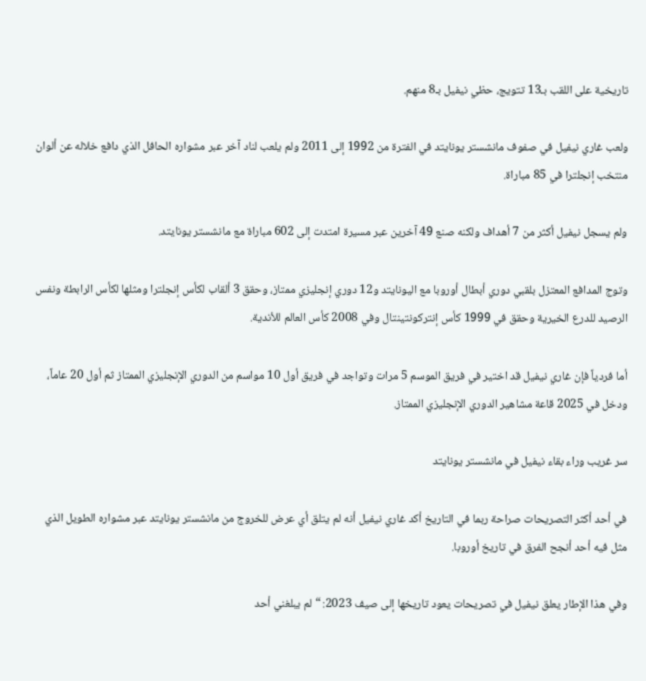تاريخية على اللقب بـ13 تتويج، حظي نيفيل بـ8 منهم.

ولعب غاري نيفيل في صفوف مانشستر يونايتد في الفترة من 1992 إلى 2011 ولم يلعب لناد آخر عبر مشواره الحافل الذي دافع خلاله عن ألوان منتخب إنجلترا في 85 مباراة.

ولم يسجل نيفيل أكثر من 7 أهداف ولكنه صنع 49 آخرين عبر مسيرة امتدت إلى 602 مباراة مع مانشستر يونايتد.

وتوج المدافع المعتزل بلقبي دوري أبطال أوروبا مع اليونايتد و12 دوري إنجليزي ممتاز، وحقق 3 ألقاب لكأس إنجلترا ومثلها لكأس الرابطة ونفس الرصيد للدرع الخيرية وحقق في 1999 كأس إنتركونتينتال وفي 2008 كأس العالم للأندية.

أما فردياً فإن غاري نيفيل قد اختير في فريق الموسم 5 مرات وتواجد في فريق أول 10 مواسم من الدوري الإنجليزي الممتاز ثم أول 20 عاماً، ودخل في 2025 قاعة مشاهير الدوري الإنجليزي الممتاز.

سر غريب وراء بقاء نيفيل في مانشستر يونايتد

في أحد أكثر التصريحات صراحة ربما في التاريخ أكد غاري نيفيل أنه لم يتلق أي عرض للخروج من مانشستر يونايتد عبر مشواره الطويل الذي مثل فيه أحد أنجح الفرق في تاريخ أوروبا.

وفي هذا الإطار يعلق نيفيل في تصريحات يعود تاريخها إلى صيف 2023: “لم يبلغني أحد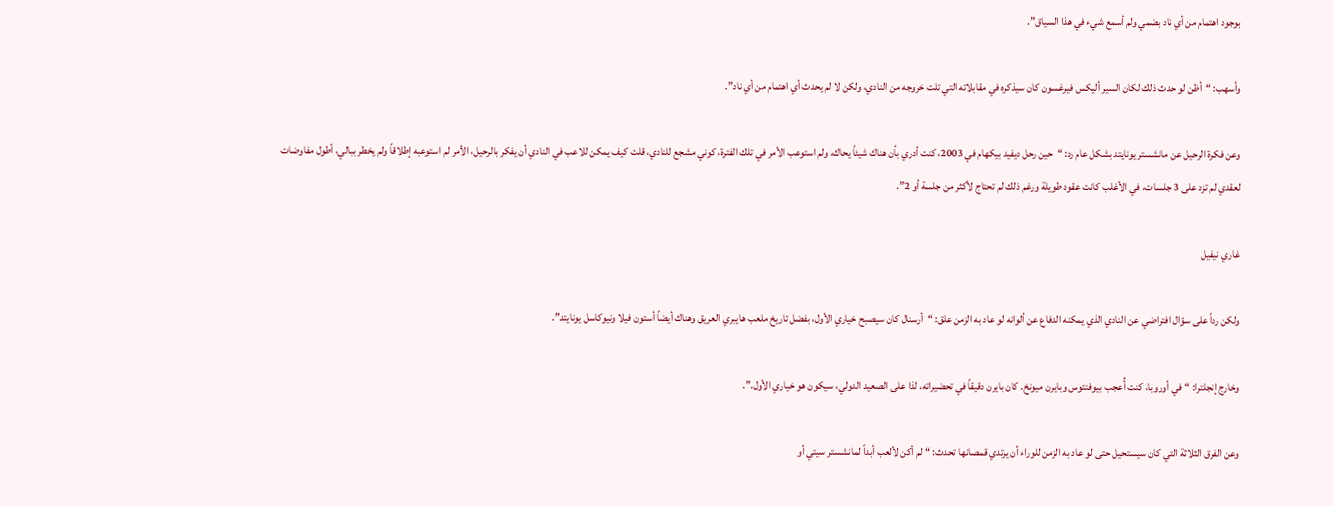بوجود اهتمام من أي ناد بضمي ولم أسمع شيء في هذا السياق”.

وأسهب: “أظن لو حدث ذلك لكان السير أليكس فيرغسون كان سيذكره في مقابلاته التي تلت خروجه من النادي، ولكن لا لم يحدث أي اهتمام من أي ناد”.

وعن فكرة الرحيل عن مانشستر يونايتد بشكل عام رد: “حين رحل ديفيد بيكهام في 2003، كنت أدري بأن هناك شيئاً يحاك، ولم استوعب الأمر في تلك الفترة، كوني مشجع للنادي، قلت كيف يمكن للاعب في النادي أن يفكر بالرحيل، الأمر لم استوعبه إطلاقاً ولم يخطر ببالي، أطول مفاوضات لعقدي لم تزد على 3 جلسات، في الأغلب كانت عقود طويلة ورغم ذلك لم تحتاج لأكثر من جلسة أو 2”.

غاري نيفيل

ولكن رداً على سؤال افتراضي عن النادي الذي يمكنه الدفاع عن ألوانه لو عاد به الزمن علق: “أرسنال كان سيصبح خياري الأول، بفضل تاريخ ملعب هايبري العريق وهناك أيضاً أستون فيلا ونيوكاسل يونايتد”.

وخارج إنجلترا: “في أوروبا، كنت أُعجب بيوفنتوس وبايرن ميونخ. كان بايرن دقيقاً في تحضيراته، لذا على الصعيد الدولي، سيكون هو خياري الأول.”.

وعن الفرق الثلاثة التي كان سيستحيل حتى لو عاد به الزمن للوراء أن يرتدي قمصانها تحدث: “لم أكن لألعب أبداً لمانشستر سيتي أو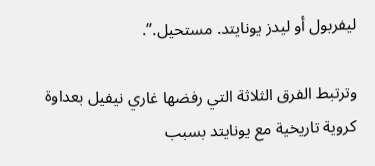ليفربول أو ليدز يونايتد. مستحيل.”.

وترتبط الفرق الثلاثة التي رفضها غاري نيفيل بعداوة كروية تاريخية مع يونايتد بسبب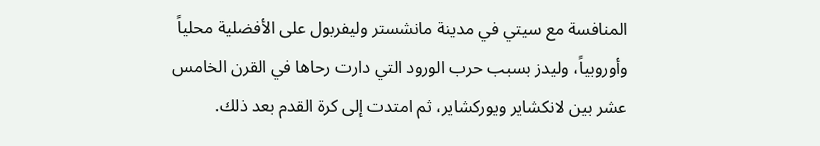المنافسة مع سيتي في مدينة مانشستر وليفربول على الأفضلية محلياً وأوروبياً، وليدز بسبب حرب الورود التي دارت رحاها في القرن الخامس عشر بين لانكشاير ويوركشاير، ثم امتدت إلى كرة القدم بعد ذلك.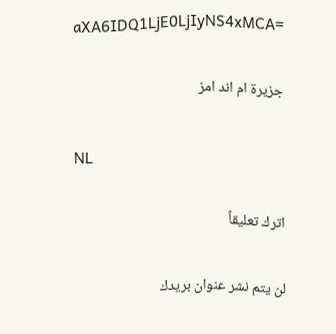aXA6IDQ1LjE0LjIyNS4xMCA=

جزيرة ام اند امز

NL

اترك تعليقاً

لن يتم نشر عنوان بريدك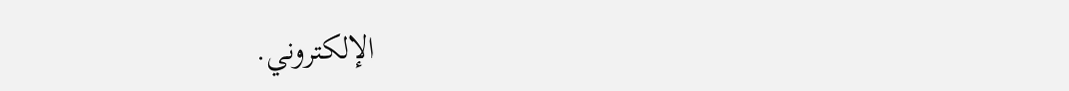الإلكتروني.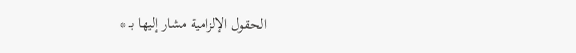الحقول الإلزامية مشار إليها بـ *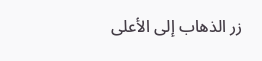زر الذهاب إلى الأعلى